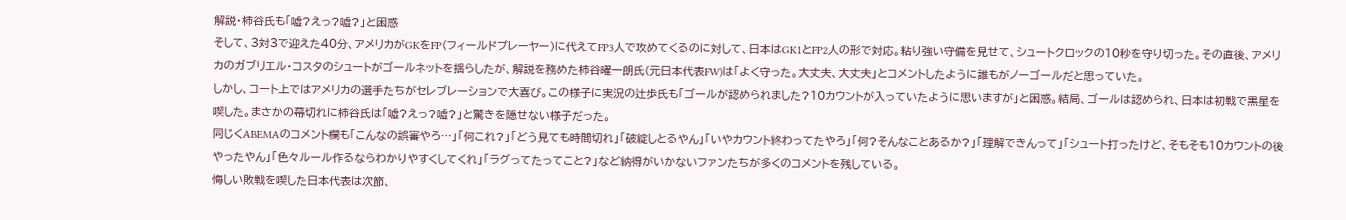解説・柿谷氏も「嘘?えっ?嘘?」と困惑
そして、3対3で迎えた40分、アメリカがGKをFP(フィールドプレーヤー)に代えてFP3人で攻めてくるのに対して、日本はGK1とFP2人の形で対応。粘り強い守備を見せて、シュートクロックの10秒を守り切った。その直後、アメリカのガブリエル・コスタのシュートがゴールネットを揺らしたが、解説を務めた柿谷曜一朗氏(元日本代表FW)は「よく守った。大丈夫、大丈夫」とコメントしたように誰もがノーゴールだと思っていた。
しかし、コート上ではアメリカの選手たちがセレブレーションで大喜び。この様子に実況の辻歩氏も「ゴールが認められました?10カウントが入っていたように思いますが」と困惑。結局、ゴールは認められ、日本は初戦で黒星を喫した。まさかの幕切れに柿谷氏は「嘘?えっ?嘘?」と驚きを隠せない様子だった。
同じくABEMAのコメント欄も「こんなの誤審やろ…」「何これ?」「どう見ても時間切れ」「破綻しとるやん」「いやカウント終わってたやろ」「何?そんなことあるか?」「理解できんって」「シュート打ったけど、そもそも10カウントの後やったやん」「色々ルール作るならわかりやすくしてくれ」「ラグってたってこと?」など納得がいかないファンたちが多くのコメントを残している。
悔しい敗戦を喫した日本代表は次節、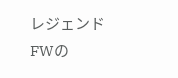レジェンドFWの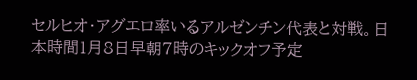セルヒオ・アグエロ率いるアルゼンチン代表と対戦。日本時間1月8日早朝7時のキックオフ予定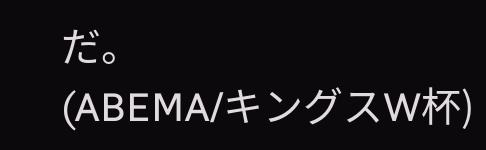だ。
(ABEMA/キングスW杯)